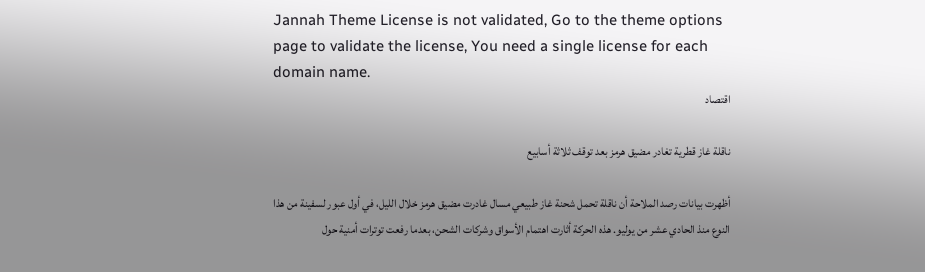Jannah Theme License is not validated, Go to the theme options page to validate the license, You need a single license for each domain name.
اقتصاد

ناقلة غاز قطرية تغادر مضيق هرمز بعد توقف ثلاثة أسابيع

أظهرت بيانات رصد الملاحة أن ناقلة تحمل شحنة غاز طبيعي مسال غادرت مضيق هرمز خلال الليل، في أول عبور لسفينة من هذا النوع منذ الحادي عشر من يوليو. هذه الحركة أثارت اهتمام الأسواق وشركات الشحن، بعدما رفعت توترات أمنية حول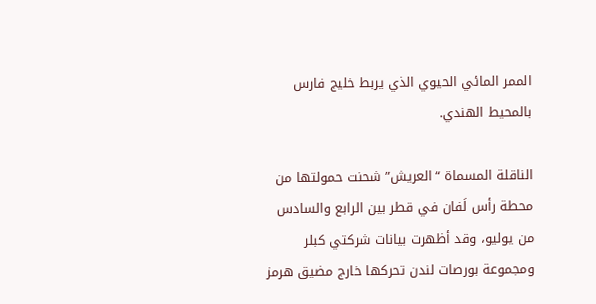الممر المائي الحيوي الذي يربط خليج فارس بالمحيط الهندي.

الناقلة المسماة “العريش” شحنت حمولتها من محطة رأس لَفان في قطر بين الرابع والسادس من يوليو، وقد أظهرت بيانات شركتي كبلر ومجموعة بورصات لندن تحركها خارج مضيق هرمز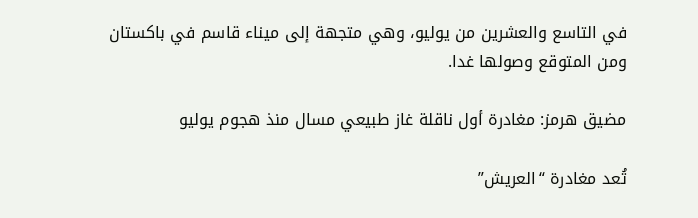في التاسع والعشرين من يوليو، وهي متجهة إلى ميناء قاسم في باكستان ومن المتوقع وصولها غدا.

مضيق هرمز: مغادرة أول ناقلة غاز طبيعي مسال منذ هجوم يوليو

تُعد مغادرة “العريش”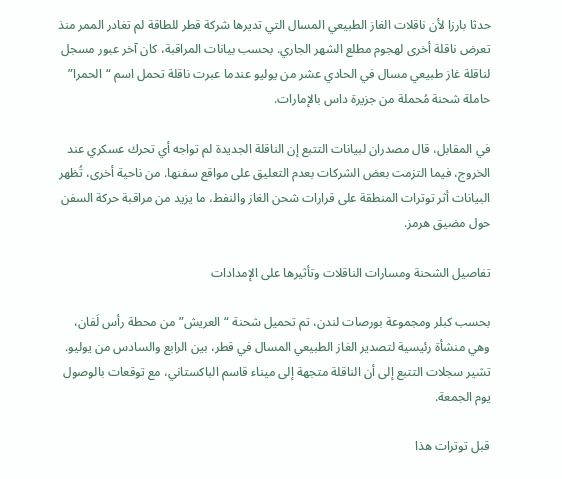حدثا بارزا لأن ناقلات الغاز الطبيعي المسال التي تديرها شركة قطر للطاقة لم تغادر الممر منذ تعرض ناقلة أخرى لهجوم مطلع الشهر الجاري. بحسب بيانات المراقبة، كان آخر عبور مسجل لناقلة غاز طبيعي مسال في الحادي عشر من يوليو عندما عبرت ناقلة تحمل اسم “الحمرا” حاملة شحنة مُحملة من جزيرة داس بالإمارات.

في المقابل، قال مصدران لبيانات التتبع إن الناقلة الجديدة لم تواجه أي تحرك عسكري عند الخروج، فيما التزمت بعض الشركات بعدم التعليق على مواقع سفنها. من ناحية أخرى، تُظهر البيانات أثر توترات المنطقة على قرارات شحن الغاز والنفط، ما يزيد من مراقبة حركة السفن حول مضيق هرمز.

تفاصيل الشحنة ومسارات الناقلات وتأثيرها على الإمدادات

بحسب كبلر ومجموعة بورصات لندن، تم تحميل شحنة “العريش” من محطة رأس لَفان، وهي منشأة رئيسية لتصدير الغاز الطبيعي المسال في قطر، بين الرابع والسادس من يوليو. تشير سجلات التتبع إلى أن الناقلة متجهة إلى ميناء قاسم الباكستاني، مع توقعات بالوصول يوم الجمعة.

قبل توترات هذا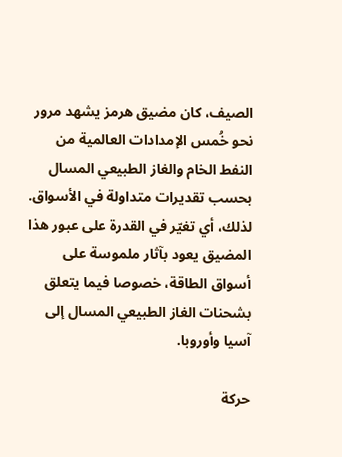الصيف، كان مضيق هرمز يشهد مرور نحو خُمس الإمدادات العالمية من النفط الخام والغاز الطبيعي المسال بحسب تقديرات متداولة في الأسواق. لذلك، أي تغيّر في القدرة على عبور هذا المضيق يعود بآثار ملموسة على أسواق الطاقة، خصوصا فيما يتعلق بشحنات الغاز الطبيعي المسال إلى آسيا وأوروبا.

حركة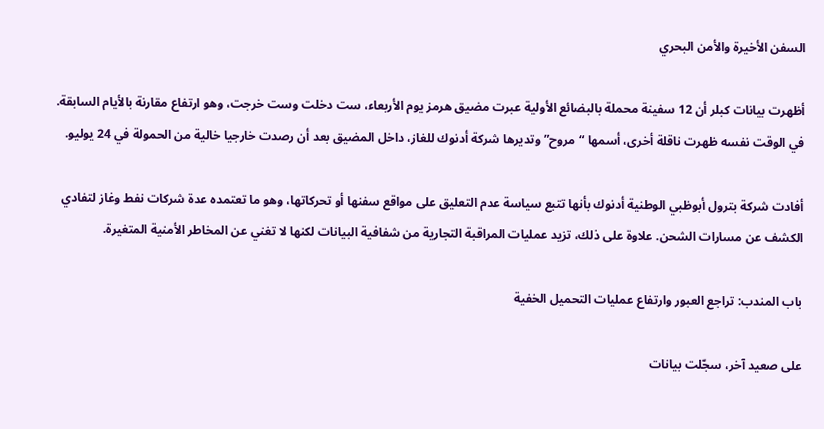السفن الأخيرة والأمن البحري

أظهرت بيانات كبلر أن 12 سفينة محملة بالبضائع الأولية عبرت مضيق هرمز يوم الأربعاء، ست دخلت وست خرجت، وهو ارتفاع مقارنة بالأيام السابقة. في الوقت نفسه ظهرت ناقلة أخرى، أسمها “مروح” وتديرها شركة أدنوك للغاز، داخل المضيق بعد أن رصدت خارجيا خالية من الحمولة في 24 يوليو.

أفادت شركة بترول أبوظبي الوطنية أدنوك بأنها تتبع سياسة عدم التعليق على مواقع سفنها أو تحركاتها، وهو ما تعتمده عدة شركات نفط وغاز لتفادي الكشف عن مسارات الشحن. علاوة على ذلك، تزيد عمليات المراقبة التجارية من شفافية البيانات لكنها لا تغني عن المخاطر الأمنية المتغيرة.

باب المندب: تراجع العبور وارتفاع عمليات التحميل الخفية

على صعيد آخر، سجّلت بيانات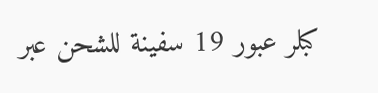كبلر عبور 19 سفينة للشحن عبر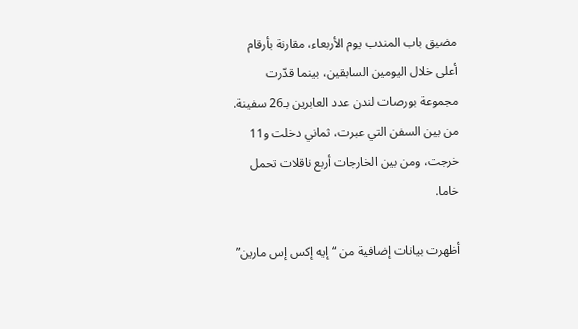مضيق باب المندب يوم الأربعاء، مقارنة بأرقام أعلى خلال اليومين السابقين، بينما قدّرت مجموعة بورصات لندن عدد العابرين بـ26 سفينة. من بين السفن التي عبرت، ثماني دخلت و11 خرجت، ومن بين الخارجات أربع ناقلات تحمل خاما.

أظهرت بيانات إضافية من “إيه إكس إس مارين”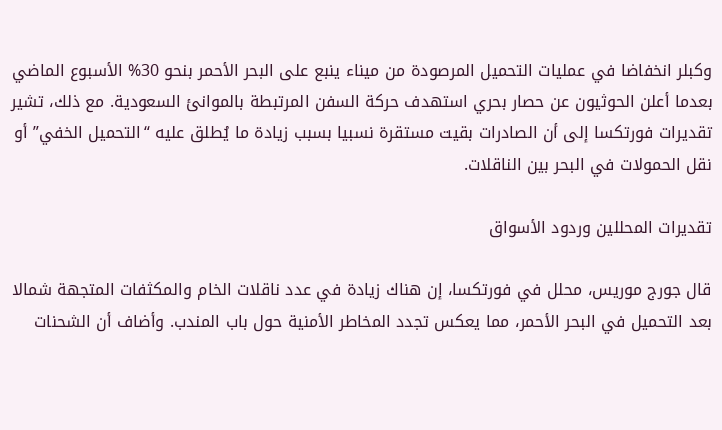وكبلر انخفاضا في عمليات التحميل المرصودة من ميناء ينبع على البحر الأحمر بنحو 30% الأسبوع الماضي بعدما أعلن الحوثيون عن حصار بحري استهدف حركة السفن المرتبطة بالموانئ السعودية. مع ذلك، تشير تقديرات فورتكسا إلى أن الصادرات بقيت مستقرة نسبيا بسبب زيادة ما يُطلق عليه “التحميل الخفي” أو نقل الحمولات في البحر بين الناقلات.

تقديرات المحللين وردود الأسواق

قال جورج موريس، محلل في فورتكسا، إن هناك زيادة في عدد ناقلات الخام والمكثفات المتجهة شمالا بعد التحميل في البحر الأحمر، مما يعكس تجدد المخاطر الأمنية حول باب المندب. وأضاف أن الشحنات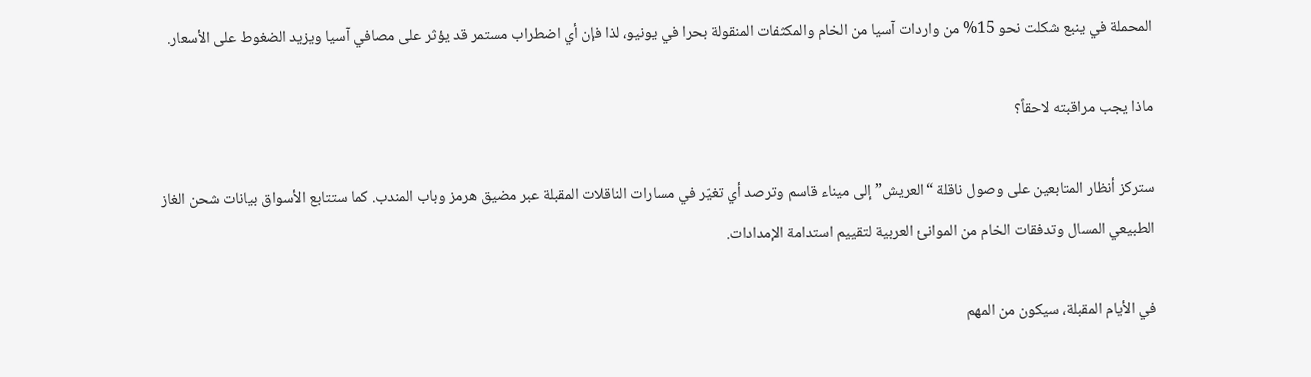المحملة في ينبع شكلت نحو 15% من واردات آسيا من الخام والمكثفات المنقولة بحرا في يونيو، لذا فإن أي اضطراب مستمر قد يؤثر على مصافي آسيا ويزيد الضغوط على الأسعار.

ماذا يجب مراقبته لاحقاً؟

ستركز أنظار المتابعين على وصول ناقلة “العريش” إلى ميناء قاسم وترصد أي تغيّر في مسارات الناقلات المقبلة عبر مضيق هرمز وباب المندب. كما ستتابع الأسواق بيانات شحن الغاز الطبيعي المسال وتدفقات الخام من الموانئ العربية لتقييم استدامة الإمدادات.

في الأيام المقبلة، سيكون من المهم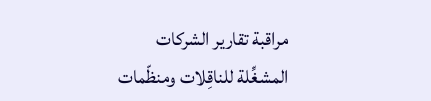مراقبة تقارير الشركات المشغِّلة للناقِلات ومنظّمات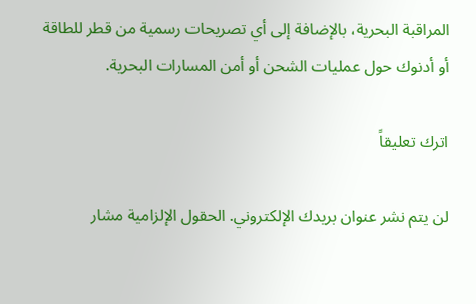المراقبة البحرية، بالإضافة إلى أي تصريحات رسمية من قطر للطاقة أو أدنوك حول عمليات الشحن أو أمن المسارات البحرية.

اترك تعليقاً

لن يتم نشر عنوان بريدك الإلكتروني. الحقول الإلزامية مشار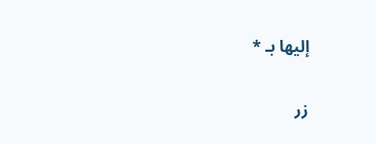إليها بـ *

زر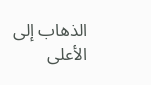الذهاب إلى الأعلى